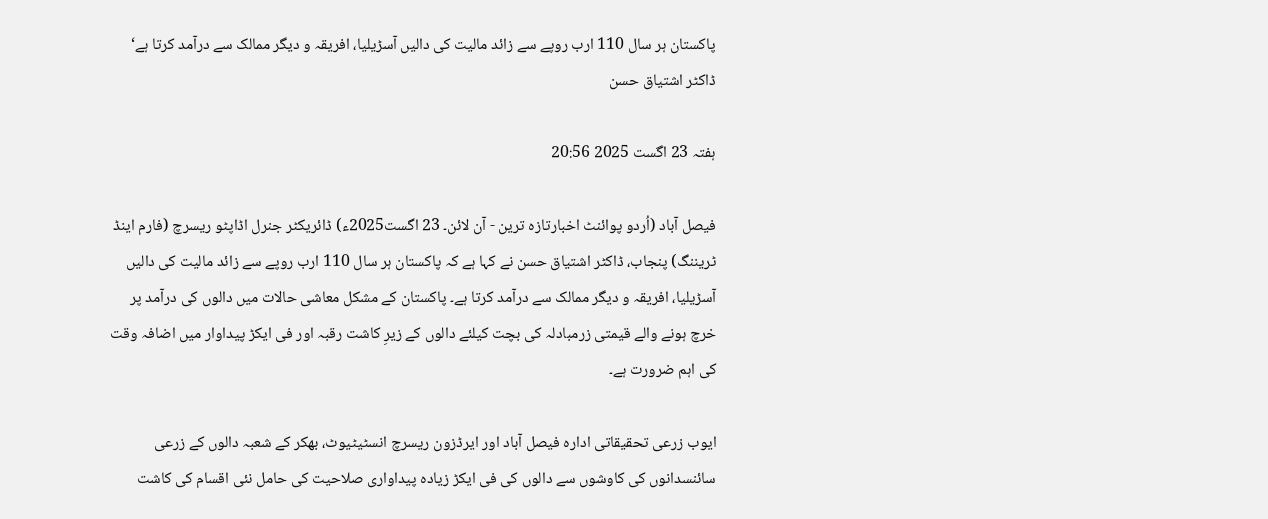پاکستان ہر سال 110 ارب روپے سے زائد مالیت کی دالیں آسڑیلیا، افریقہ و دیگر ممالک سے درآمد کرتا ہے‘ ڈاکٹر اشتیاق حسن

ہفتہ 23 اگست 2025 20:56

فیصل آباد (اُردو پوائنٹ اخبارتازہ ترین - آن لائن۔ 23 اگست2025ء) ڈائریکٹر جنرل اڈاپٹو ریسرچ (فارم اینڈ ٹریننگ) پنجاب، ڈاکٹر اشتیاق حسن نے کہا ہے کہ پاکستان ہر سال 110 ارب روپے سے زائد مالیت کی دالیں آسڑیلیا، افریقہ و دیگر ممالک سے درآمد کرتا ہے۔ پاکستان کے مشکل معاشی حالات میں دالوں کی درآمد پر خرچ ہونے والے قیمتی زرمبادلہ کی بچت کیلئے دالوں کے زیرِ کاشت رقبہ اور فی ایکڑ پیداوار میں اضافہ وقت کی اہم ضرورت ہے۔

ایوب زرعی تحقیقاتی ادارہ فیصل آباد اور ایرڈزون ریسرچ انسٹیٹیوٹ، بھکر کے شعبہ دالوں کے زرعی سائنسدانوں کی کاوشوں سے دالوں کی فی ایکڑ زیادہ پیداواری صلاحیت کی حامل نئی اقسام کی کاشت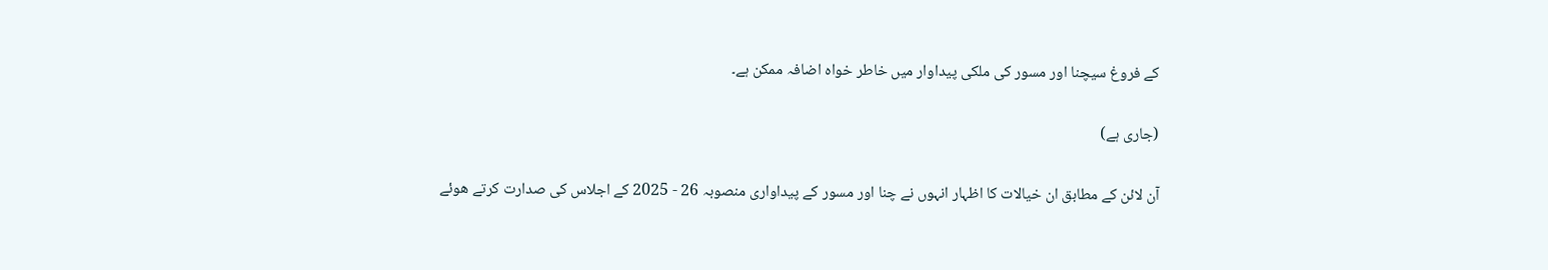کے فروغ سیچنا اور مسور کی ملکی پیداوار میں خاطر خواہ اضافہ ممکن ہے۔

(جاری ہے)

آن لائن کے مطابق ان خیالات کا اظہار انہوں نے چنا اور مسور کے پیداواری منصوبہ 26 - 2025 کے اجلاس کی صدارت کرتے ھوئے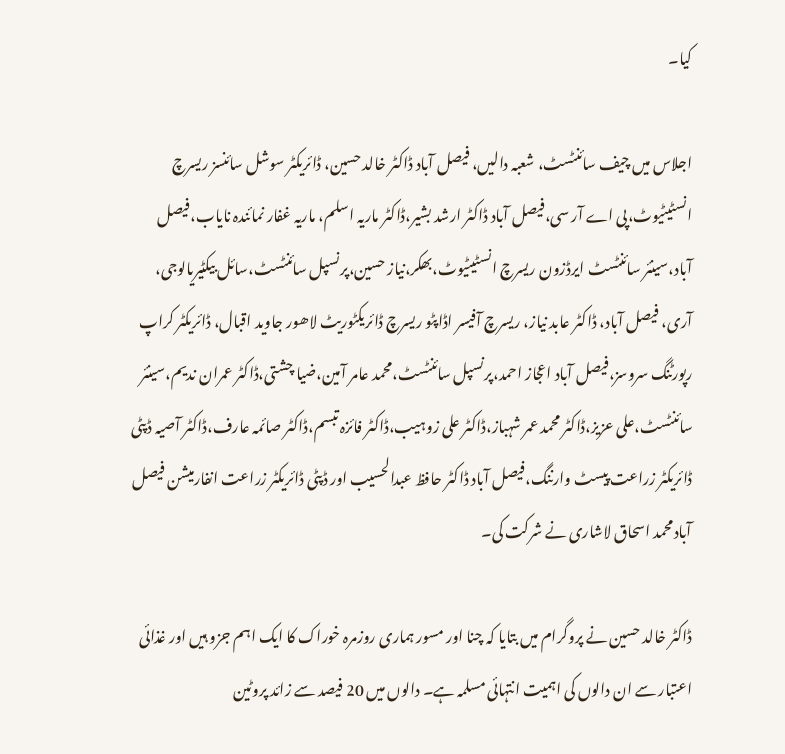کیا۔

اجلاس میں چیف سائنٹسٹ، شعبہ دالیں، فیصل آباد ڈاکٹر خالد حسین، ڈائریکٹر سوشل سائنسز ریسرچ انسٹیٹیوٹ،پی اے آر سی،فیصل آباد ڈاکٹر ارشد بشیر،ڈاکٹر ماریہ اسلم، ماریہ غفار نمائندہ نایاب،فیصل آباد،سینئر سائنٹسٹ ایرڈزون ریسرچ انسٹیٹیوٹ،بھکر،نیاز حسین،پرنسپل سائنٹسٹ،سائل بیکٹیریالوجی، آری، فیصل آباد، ڈاکٹر عابد نیاز، ریسرچ آفیسر اڈاپٹو ریسرچ ڈائریکٹوریٹ لاھور جاوید اقبال، ڈائریکٹر کراپ رپورٹنگ سروسز،فیصل آباد اعجاز احمد،پرنسپل سائنٹسٹ،محمد عامر آمین،ضیا چشتی،ڈاکٹر عمران ندیم،سینئر سائنٹسٹ،علی عزیز،ڈاکٹر محمد عمر شہباز،ڈاکٹر علی زوہیب،ڈاکٹر فائزہ تبسم،ڈاکٹر صائمہ عارف،ڈاکٹر آصیہ ڈپٹی ڈائریکٹر زراعت پیسٹ وارننگ،فیصل آباد ڈاکٹر حافظ عبدالحسیب اور ڈپٹی ڈائریکٹر زراعت انفارمیشن فیصل آبادمحمد اسحاق لاشاری نے شرکت کی۔

ڈاکٹر خالد حسین نے پروگرام میں بتایا کہ چنا اور مسور ہماری روزمرہ خوراک کا ایک اہم جزو ہیں اور غذائی اعتبار سے ان دالوں کی اہمیت انتہائی مسلمہ ہے۔ دالوں میں 20 فیصد سے زائد پروٹین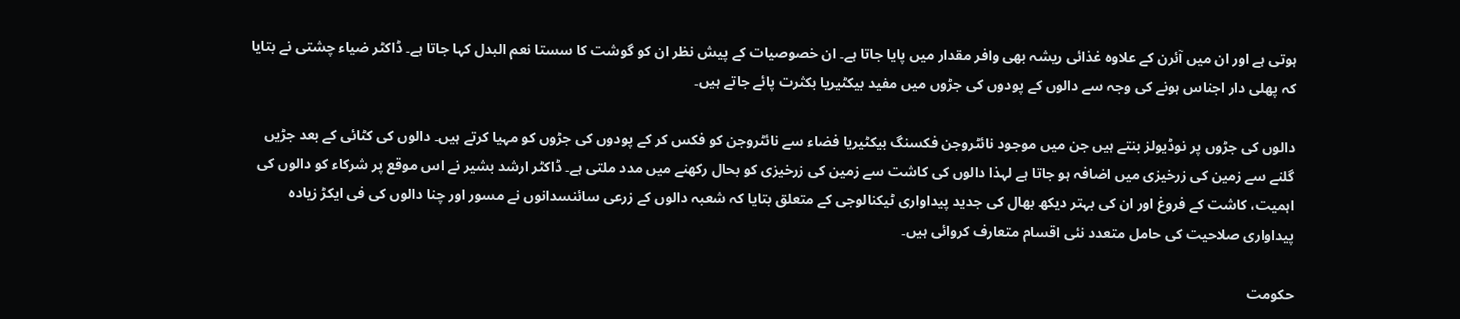ہوتی ہے اور ان میں آئرن کے علاوہ غذائی ریشہ بھی وافر مقدار میں پایا جاتا ہے۔ ان خصوصیات کے پیش نظر ان کو گوشت کا سستا نعم البدل کہا جاتا ہے۔ ڈاکٹر ضیاء چشتی نے بتایا کہ پھلی دار اجناس ہونے کی وجہ سے دالوں کے پودوں کی جڑوں میں مفید بیکٹیریا بکثرت پائے جاتے ہیں۔

دالوں کی جڑوں پر نوڈیولز بنتے ہیں جن میں موجود نائٹروجن فکسنگ بیکٹیریا فضاء سے نائٹروجن کو فکس کر کے پودوں کی جڑوں کو مہیا کرتے ہیں۔ دالوں کی کٹائی کے بعد جڑیں گلنے سے زمین کی زرخیزی میں اضافہ ہو جاتا ہے لہذا دالوں کی کاشت سے زمین کی زرخیزی کو بحال رکھنے میں مدد ملتی ہے۔ ڈاکٹر ارشد بشیر نے اس موقع پر شرکاء کو دالوں کی اہمیت، کاشت کے فروغ اور ان کی بہتر دیکھ بھال کی جدید پیداواری ٹیکنالوجی کے متعلق بتایا کہ شعبہ دالوں کے زرعی سائنسدانوں نے مسور اور چنا دالوں کی فی ایکڑ زیادہ پیداواری صلاحیت کی حامل متعدد نئی اقسام متعارف کروائی ہیں۔

حکومت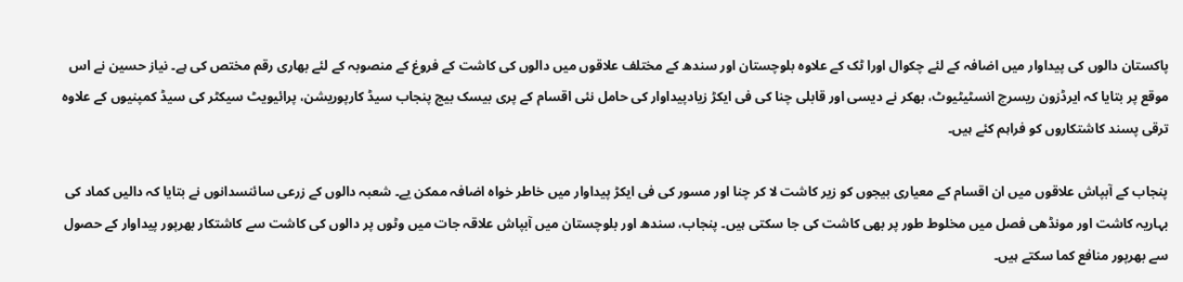پاکستان دالوں کی پیداوار میں اضافہ کے لئے چکوال اورا ٹک کے علاوہ بلوچستان اور سندھ کے مختلف علاقوں میں دالوں کی کاشت کے فروغ کے منصوبہ کے لئے بھاری رقم مختص کی ہے۔ نیاز حسین نے اس موقع پر بتایا کہ ایرڈزون ریسرچ انسٹیٹیوٹ، بھکر نے دیسی اور قابلی چنا کی فی ایکڑ زیادپیداوار کی حامل نئی اقسام کے پری بیسک بیج پنجاب سیڈ کارپوریشن، پرائیویٹ سیکٹر کی سیڈ کمپنیوں کے علاوہ ترقی پسند کاشتکاروں کو فراہم کئے ہیں۔

پنجاب کے آبپاش علاقوں میں ان اقسام کے معیاری بیجوں کو زیر کاشت لا کر چنا اور مسور کی فی ایکڑ پیداوار میں خاطر خواہ اضافہ ممکن یے۔ شعبہ دالوں کے زرعی سائنسدانوں نے بتایا کہ دالیں کماد کی بہاریہ کاشت اور مونڈھی فصل میں مخلوط طور پر بھی کاشت کی جا سکتی ہیں۔ پنجاب، سندھ اور بلوچستان میں آبپاش علاقہ جات میں وٹوں پر دالوں کی کاشت سے کاشتکار بھرپور پیداوار کے حصول سے بھرپور منافع کما سکتے ہیں۔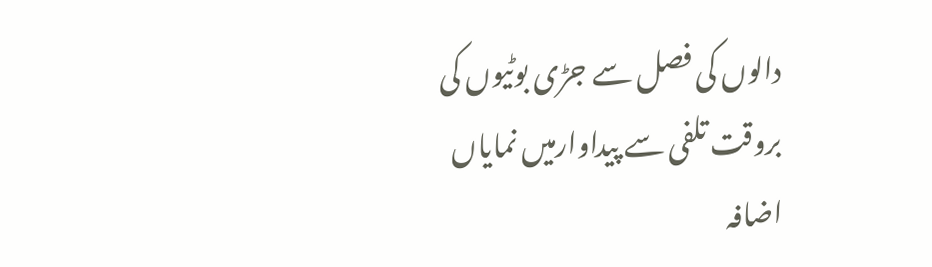دالوں کی فصل سے جڑی بوٹیوں کی بروقت تلفی سے پیداوارمیں نمایاں اضافہ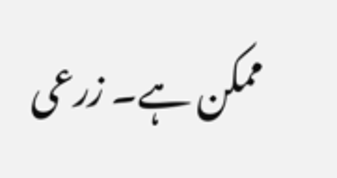ممکن ہے۔ زرعی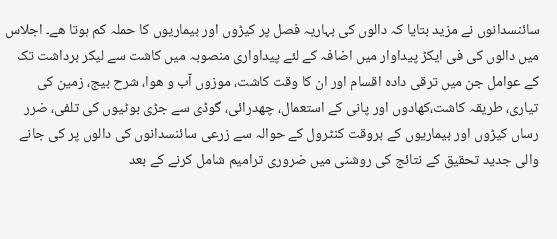سائنسدانوں نے مزید بتایا کہ دالوں کی بہاریہ فصل پر کیڑوں اور بیماریوں کا حملہ کم ہوتا ھے۔ اجلاس میں دالوں کی فی ایکڑ پیداوار میں اضافہ کے لئے پیداواری منصوبہ میں کاشت سے لیکر برداشت تک کے عوامل جن میں ترقی دادہ اقسام اور ان کا وقت کاشت، موزوں آب و ھوا، شرح بیج، زمین کی تیاری، طریقہ کاشت،کھادوں اور پانی کے استعمال، چھدرائی، گوڈی سے جڑی بوٹیوں کی تلفی، ضرر رساں کیڑوں اور بیماریوں کے بروقت کنٹرول کے حوالہ سے زرعی سائنسدانوں کی دالوں پر کی جانے والی جدید تحقیق کے نتائج کی روشنی میں ضروری ترامیم شامل کرنے کے بعد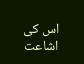اس کی اشاعت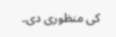کی منظوری دی۔